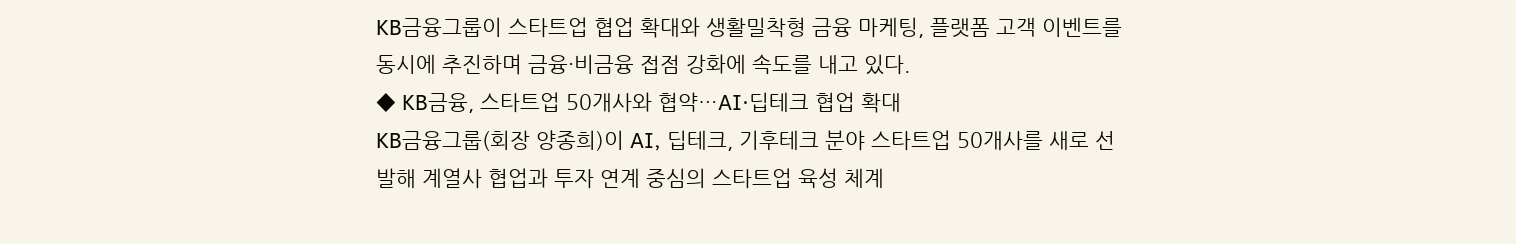KB금융그룹이 스타트업 협업 확대와 생활밀착형 금융 마케팅, 플랫폼 고객 이벤트를 동시에 추진하며 금융·비금융 접점 강화에 속도를 내고 있다.
◆ KB금융, 스타트업 50개사와 협약…AI·딥테크 협업 확대
KB금융그룹(회장 양종희)이 AI, 딥테크, 기후테크 분야 스타트업 50개사를 새로 선발해 계열사 협업과 투자 연계 중심의 스타트업 육성 체계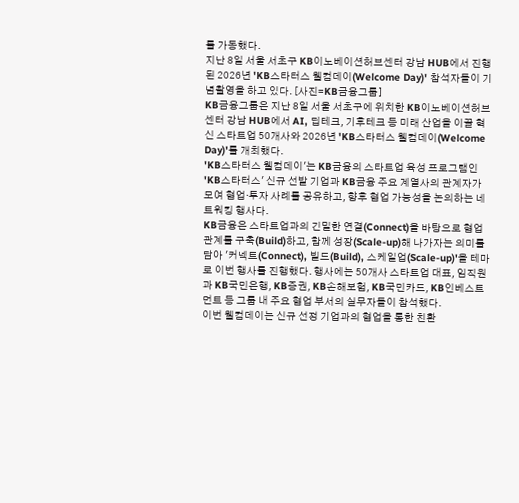를 가동했다.
지난 8일 서울 서초구 KB이노베이션허브센터 강남 HUB에서 진행된 2026년 'KB스타터스 웰컴데이(Welcome Day)' 참석자들이 기념촬영을 하고 있다. [사진=KB금융그룹]
KB금융그룹은 지난 8일 서울 서초구에 위치한 KB이노베이션허브센터 강남 HUB에서 AI, 딥테크, 기후테크 등 미래 산업을 이끌 혁신 스타트업 50개사와 2026년 'KB스타터스 웰컴데이(Welcome Day)'를 개최했다.
'KB스타터스 웰컴데이'는 KB금융의 스타트업 육성 프로그램인 'KB스타터스' 신규 선발 기업과 KB금융 주요 계열사의 관계자가 모여 협업·투자 사례를 공유하고, 향후 협업 가능성을 논의하는 네트워킹 행사다.
KB금융은 스타트업과의 긴밀한 연결(Connect)을 바탕으로 협업 관계를 구축(Build)하고, 함께 성장(Scale-up)해 나가자는 의미를 담아 '커넥트(Connect), 빌드(Build), 스케일업(Scale-up)'을 테마로 이번 행사를 진행했다. 행사에는 50개사 스타트업 대표, 임직원과 KB국민은행, KB증권, KB손해보험, KB국민카드, KB인베스트먼트 등 그룹 내 주요 협업 부서의 실무자들이 참석했다.
이번 웰컴데이는 신규 선정 기업과의 협업을 통한 친환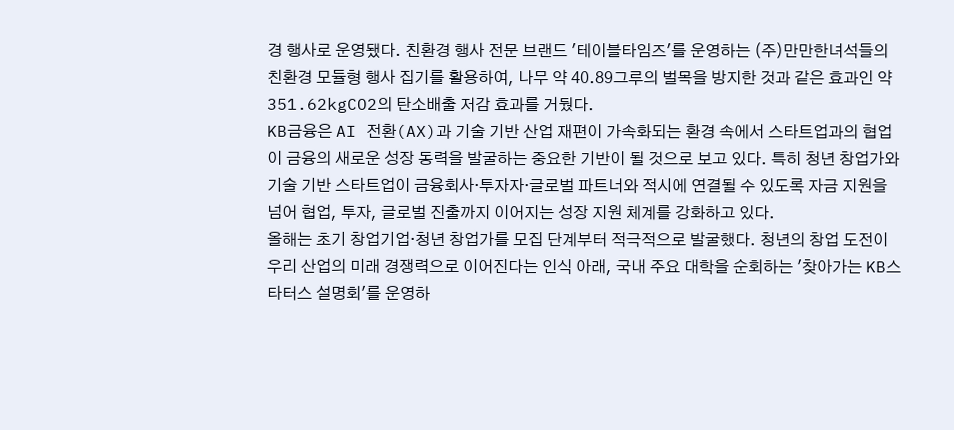경 행사로 운영됐다. 친환경 행사 전문 브랜드 '테이블타임즈'를 운영하는 (주)만만한녀석들의 친환경 모듈형 행사 집기를 활용하여, 나무 약 40.89그루의 벌목을 방지한 것과 같은 효과인 약 351.62kgCO2의 탄소배출 저감 효과를 거뒀다.
KB금융은 AI 전환(AX)과 기술 기반 산업 재편이 가속화되는 환경 속에서 스타트업과의 협업이 금융의 새로운 성장 동력을 발굴하는 중요한 기반이 될 것으로 보고 있다. 특히 청년 창업가와 기술 기반 스타트업이 금융회사·투자자·글로벌 파트너와 적시에 연결될 수 있도록 자금 지원을 넘어 협업, 투자, 글로벌 진출까지 이어지는 성장 지원 체계를 강화하고 있다.
올해는 초기 창업기업·청년 창업가를 모집 단계부터 적극적으로 발굴했다. 청년의 창업 도전이 우리 산업의 미래 경쟁력으로 이어진다는 인식 아래, 국내 주요 대학을 순회하는 '찾아가는 KB스타터스 설명회'를 운영하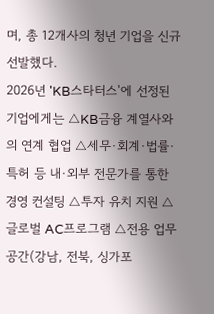며, 총 12개사의 청년 기업을 신규 선발했다.
2026년 'KB스타터스'에 선정된 기업에게는 △KB금융 계열사와의 연계 협업 △세무·회계·법률· 특허 등 내·외부 전문가를 통한 경영 컨설팅 △투자 유치 지원 △글로벌 AC프로그램 △전용 업무 공간(강남, 전북, 싱가포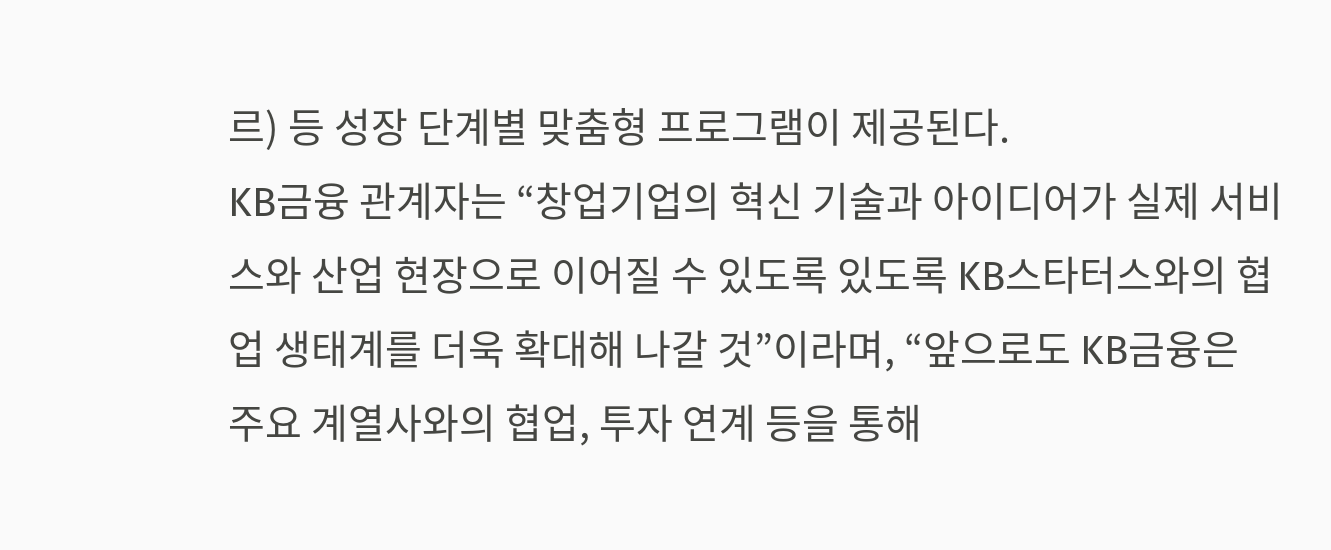르) 등 성장 단계별 맞춤형 프로그램이 제공된다.
KB금융 관계자는 “창업기업의 혁신 기술과 아이디어가 실제 서비스와 산업 현장으로 이어질 수 있도록 있도록 KB스타터스와의 협업 생태계를 더욱 확대해 나갈 것”이라며, “앞으로도 KB금융은 주요 계열사와의 협업, 투자 연계 등을 통해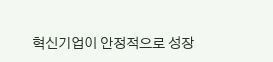혁신기업이 안정적으로 성장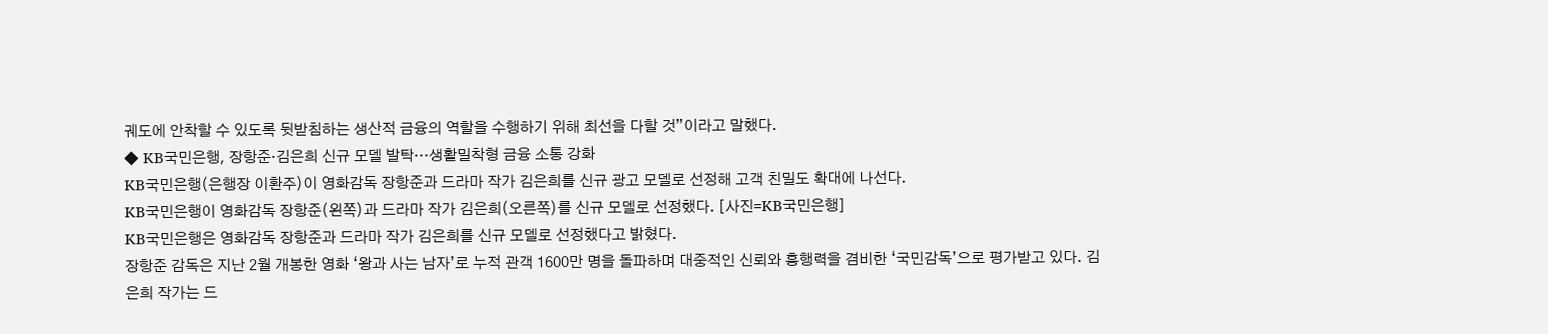궤도에 안착할 수 있도록 뒷받침하는 생산적 금융의 역할을 수행하기 위해 최선을 다할 것”이라고 말했다.
◆ KB국민은행, 장항준·김은희 신규 모델 발탁…생활밀착형 금융 소통 강화
KB국민은행(은행장 이환주)이 영화감독 장항준과 드라마 작가 김은희를 신규 광고 모델로 선정해 고객 친밀도 확대에 나선다.
KB국민은행이 영화감독 장항준(왼쪽)과 드라마 작가 김은희(오른쪽)를 신규 모델로 선정했다. [사진=KB국민은행]
KB국민은행은 영화감독 장항준과 드라마 작가 김은희를 신규 모델로 선정했다고 밝혔다.
장항준 감독은 지난 2월 개봉한 영화 ‘왕과 사는 남자’로 누적 관객 1600만 명을 돌파하며 대중적인 신뢰와 흥행력을 겸비한 ‘국민감독’으로 평가받고 있다. 김은희 작가는 드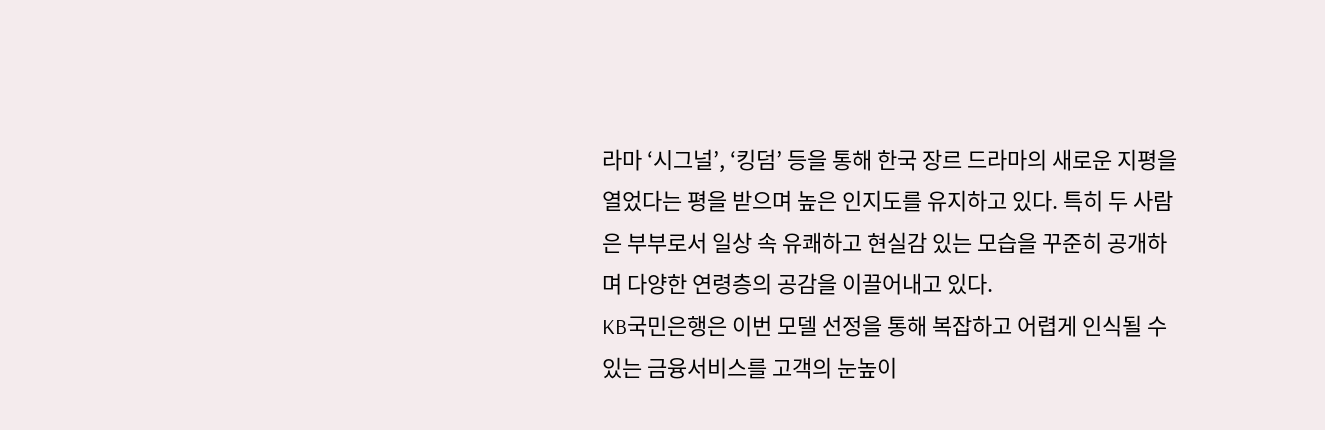라마 ‘시그널’, ‘킹덤’ 등을 통해 한국 장르 드라마의 새로운 지평을 열었다는 평을 받으며 높은 인지도를 유지하고 있다. 특히 두 사람은 부부로서 일상 속 유쾌하고 현실감 있는 모습을 꾸준히 공개하며 다양한 연령층의 공감을 이끌어내고 있다.
KB국민은행은 이번 모델 선정을 통해 복잡하고 어렵게 인식될 수 있는 금융서비스를 고객의 눈높이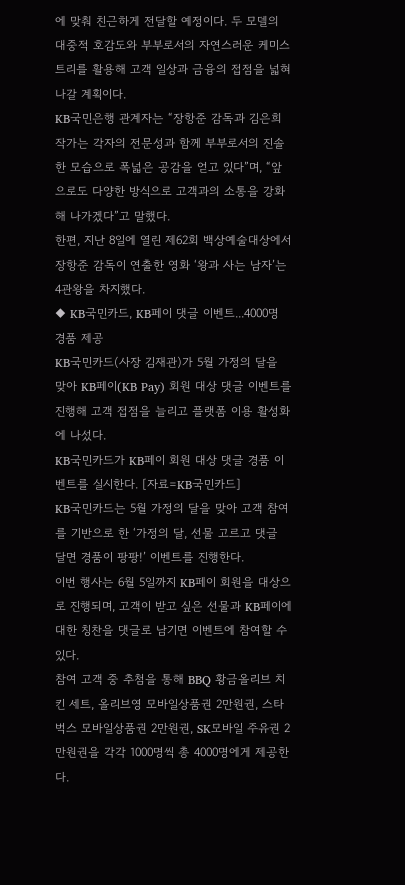에 맞춰 친근하게 전달할 예정이다. 두 모델의 대중적 호감도와 부부로서의 자연스러운 케미스트리를 활용해 고객 일상과 금융의 접점을 넓혀 나갈 계획이다.
KB국민은행 관계자는 “장항준 감독과 김은희 작가는 각자의 전문성과 함께 부부로서의 진솔한 모습으로 폭넓은 공감을 얻고 있다”며, “앞으로도 다양한 방식으로 고객과의 소통을 강화해 나가겠다”고 말했다.
한편, 지난 8일에 열린 제62회 백상예술대상에서 장항준 감독이 연출한 영화 ‘왕과 사는 남자’는 4관왕을 차지했다.
◆ KB국민카드, KB페이 댓글 이벤트...4000명 경품 제공
KB국민카드(사장 김재관)가 5월 가정의 달을 맞아 KB페이(KB Pay) 회원 대상 댓글 이벤트를 진행해 고객 접점을 늘리고 플랫폼 이용 활성화에 나섰다.
KB국민카드가 KB페이 회원 대상 댓글 경품 이벤트를 실시한다. [자료=KB국민카드]
KB국민카드는 5월 가정의 달을 맞아 고객 참여를 기반으로 한 ‘가정의 달, 선물 고르고 댓글 달면 경품이 팡팡!’ 이벤트를 진행한다.
이번 행사는 6월 5일까지 KB페이 회원을 대상으로 진행되며, 고객이 받고 싶은 선물과 KB페이에 대한 칭찬을 댓글로 남기면 이벤트에 참여할 수 있다.
참여 고객 중 추첨을 통해 BBQ 황금올리브 치킨 세트, 올리브영 모바일상품권 2만원권, 스타벅스 모바일상품권 2만원권, SK모바일 주유권 2만원권을 각각 1000명씩 총 4000명에게 제공한다.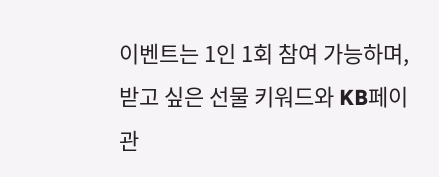이벤트는 1인 1회 참여 가능하며, 받고 싶은 선물 키워드와 KB페이 관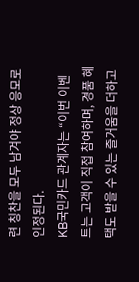련 칭찬을 모두 남겨야 정상 응모로 인정된다.
KB국민카드 관계자는 “이번 이벤트는 고객이 직접 참여하며, 경품 혜택도 받을 수 있는 즐거움을 더하고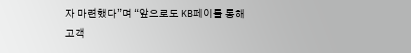자 마련했다”며 “앞으로도 KB페이를 통해 고객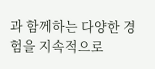과 함께하는 다양한 경험을 지속적으로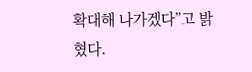확대해 나가겠다”고 밝혔다.